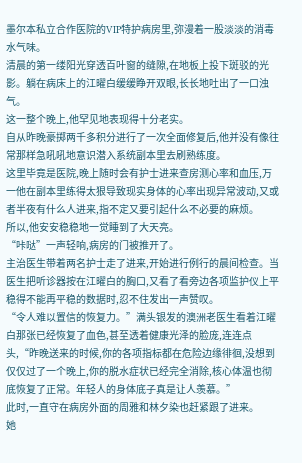墨尔本私立合作医院的VIP特护病房里,弥漫着一股淡淡的消毒水气味。
清晨的第一缕阳光穿透百叶窗的缝隙,在地板上投下斑驳的光影。躺在病床上的江曜白缓缓睁开双眼,长长地吐出了一口浊气。
这一整个晚上,他罕见地表现得十分老实。
自从昨晚豪掷两千多积分进行了一次全面修复后,他并没有像往常那样急吼吼地意识潜入系统副本里去刷熟练度。
这里毕竟是医院,晚上随时会有护士进来查房测心率和血压,万一他在副本里练得太狠导致现实身体的心率出现异常波动,又或者半夜有什么人进来,指不定又要引起什么不必要的麻烦。
所以,他安安稳稳地一觉睡到了大天亮。
“咔哒”一声轻响,病房的门被推开了。
主治医生带着两名护士走了进来,开始进行例行的晨间检查。当医生把听诊器按在江曜白的胸口,又看了看旁边各项监护仪上平稳得不能再平稳的数据时,忍不住发出一声赞叹。
“令人难以置信的恢复力。”满头银发的澳洲老医生看着江曜白那张已经恢复了血色,甚至透着健康光泽的脸庞,连连点头,“昨晚送来的时候,你的各项指标都在危险边缘徘徊,没想到仅仅过了一个晚上,你的脱水症状已经完全消除,核心体温也彻底恢复了正常。年轻人的身体底子真是让人羡慕。”
此时,一直守在病房外面的周雅和林夕染也赶紧跟了进来。
她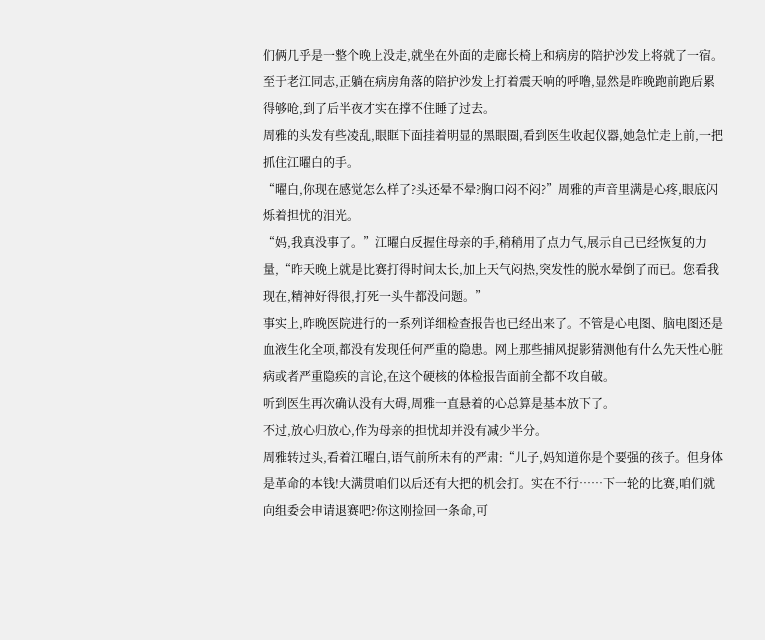们俩几乎是一整个晚上没走,就坐在外面的走廊长椅上和病房的陪护沙发上将就了一宿。
至于老江同志,正躺在病房角落的陪护沙发上打着震天响的呼噜,显然是昨晚跑前跑后累得够呛,到了后半夜才实在撑不住睡了过去。
周雅的头发有些凌乱,眼眶下面挂着明显的黑眼圈,看到医生收起仪器,她急忙走上前,一把抓住江曜白的手。
“曜白,你现在感觉怎么样了?头还晕不晕?胸口闷不闷?”周雅的声音里满是心疼,眼底闪烁着担忧的泪光。
“妈,我真没事了。”江曜白反握住母亲的手,稍稍用了点力气,展示自己已经恢复的力量,“昨天晚上就是比赛打得时间太长,加上天气闷热,突发性的脱水晕倒了而已。您看我现在,精神好得很,打死一头牛都没问题。”
事实上,昨晚医院进行的一系列详细检查报告也已经出来了。不管是心电图、脑电图还是血液生化全项,都没有发现任何严重的隐患。网上那些捕风捉影猜测他有什么先天性心脏病或者严重隐疾的言论,在这个硬核的体检报告面前全都不攻自破。
听到医生再次确认没有大碍,周雅一直悬着的心总算是基本放下了。
不过,放心归放心,作为母亲的担忧却并没有减少半分。
周雅转过头,看着江曜白,语气前所未有的严肃:“儿子,妈知道你是个要强的孩子。但身体是革命的本钱!大满贯咱们以后还有大把的机会打。实在不行……下一轮的比赛,咱们就向组委会申请退赛吧?你这刚捡回一条命,可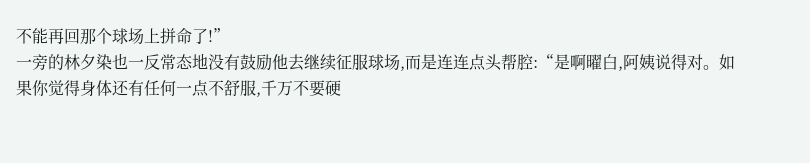不能再回那个球场上拼命了!”
一旁的林夕染也一反常态地没有鼓励他去继续征服球场,而是连连点头帮腔:“是啊曜白,阿姨说得对。如果你觉得身体还有任何一点不舒服,千万不要硬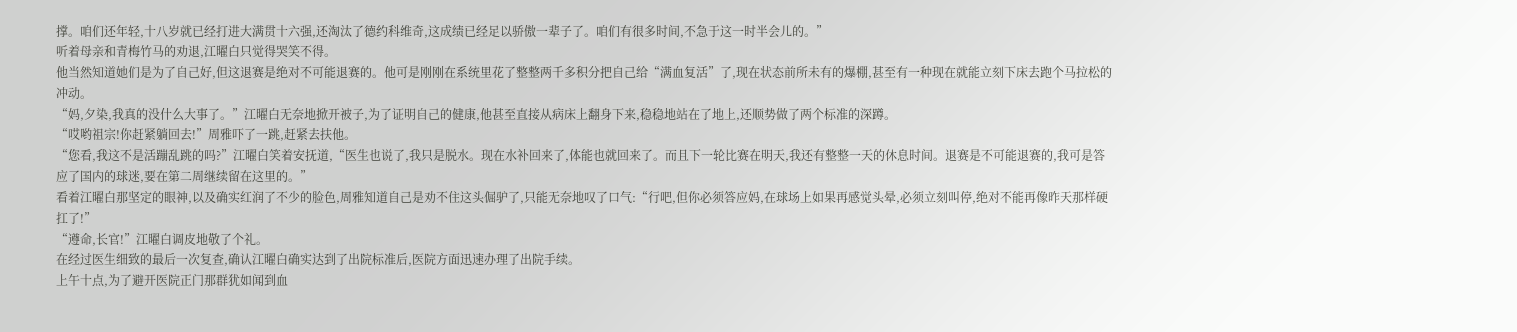撑。咱们还年轻,十八岁就已经打进大满贯十六强,还淘汰了德约科维奇,这成绩已经足以骄傲一辈子了。咱们有很多时间,不急于这一时半会儿的。”
听着母亲和青梅竹马的劝退,江曜白只觉得哭笑不得。
他当然知道她们是为了自己好,但这退赛是绝对不可能退赛的。他可是刚刚在系统里花了整整两千多积分把自己给“满血复活”了,现在状态前所未有的爆棚,甚至有一种现在就能立刻下床去跑个马拉松的冲动。
“妈,夕染,我真的没什么大事了。”江曜白无奈地掀开被子,为了证明自己的健康,他甚至直接从病床上翻身下来,稳稳地站在了地上,还顺势做了两个标准的深蹲。
“哎哟祖宗!你赶紧躺回去!”周雅吓了一跳,赶紧去扶他。
“您看,我这不是活蹦乱跳的吗?”江曜白笑着安抚道,“医生也说了,我只是脱水。现在水补回来了,体能也就回来了。而且下一轮比赛在明天,我还有整整一天的休息时间。退赛是不可能退赛的,我可是答应了国内的球迷,要在第二周继续留在这里的。”
看着江曜白那坚定的眼神,以及确实红润了不少的脸色,周雅知道自己是劝不住这头倔驴了,只能无奈地叹了口气:“行吧,但你必须答应妈,在球场上如果再感觉头晕,必须立刻叫停,绝对不能再像昨天那样硬扛了!”
“遵命,长官!”江曜白调皮地敬了个礼。
在经过医生细致的最后一次复查,确认江曜白确实达到了出院标准后,医院方面迅速办理了出院手续。
上午十点,为了避开医院正门那群犹如闻到血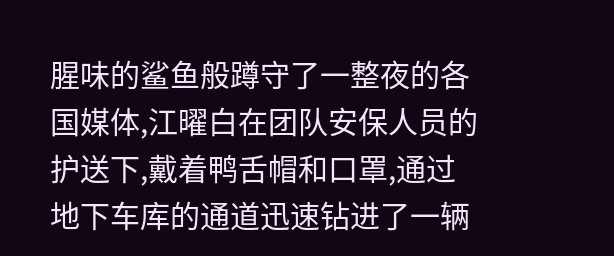腥味的鲨鱼般蹲守了一整夜的各国媒体,江曜白在团队安保人员的护送下,戴着鸭舌帽和口罩,通过地下车库的通道迅速钻进了一辆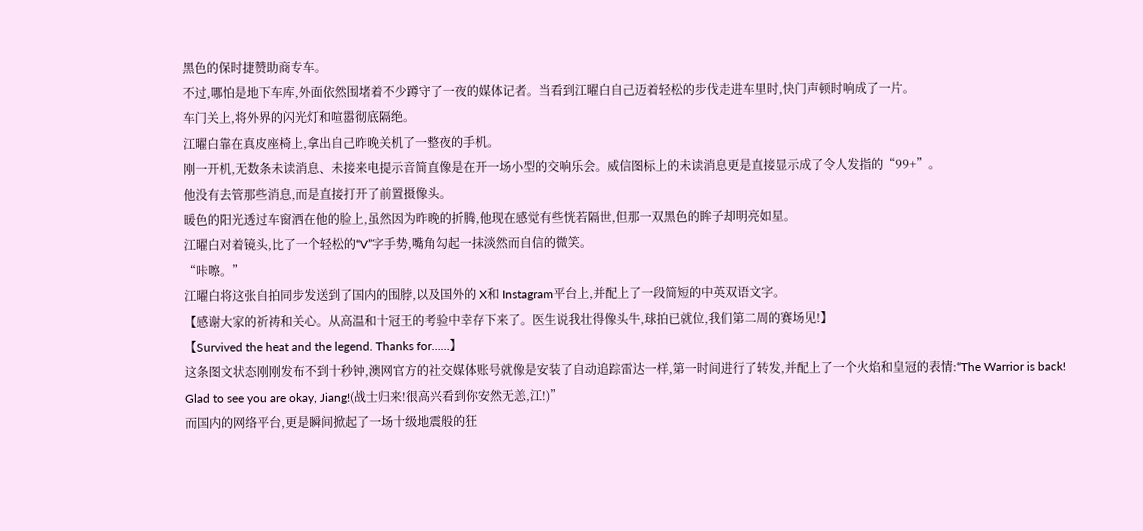黑色的保时捷赞助商专车。
不过,哪怕是地下车库,外面依然围堵着不少蹲守了一夜的媒体记者。当看到江曜白自己迈着轻松的步伐走进车里时,快门声顿时响成了一片。
车门关上,将外界的闪光灯和喧嚣彻底隔绝。
江曜白靠在真皮座椅上,拿出自己昨晚关机了一整夜的手机。
刚一开机,无数条未读消息、未接来电提示音简直像是在开一场小型的交响乐会。威信图标上的未读消息更是直接显示成了令人发指的“99+”。
他没有去管那些消息,而是直接打开了前置摄像头。
暖色的阳光透过车窗洒在他的脸上,虽然因为昨晚的折腾,他现在感觉有些恍若隔世,但那一双黑色的眸子却明亮如星。
江曜白对着镜头,比了一个轻松的“V”字手势,嘴角勾起一抹淡然而自信的微笑。
“咔嚓。”
江曜白将这张自拍同步发送到了国内的围脖,以及国外的 X和 Instagram平台上,并配上了一段简短的中英双语文字。
【感谢大家的祈祷和关心。从高温和十冠王的考验中幸存下来了。医生说我壮得像头牛,球拍已就位,我们第二周的赛场见!】
【Survived the heat and the legend. Thanks for……】
这条图文状态刚刚发布不到十秒钟,澳网官方的社交媒体账号就像是安装了自动追踪雷达一样,第一时间进行了转发,并配上了一个火焰和皇冠的表情:“The Warrior is back! Glad to see you are okay, Jiang!(战士归来!很高兴看到你安然无恙,江!)”
而国内的网络平台,更是瞬间掀起了一场十级地震般的狂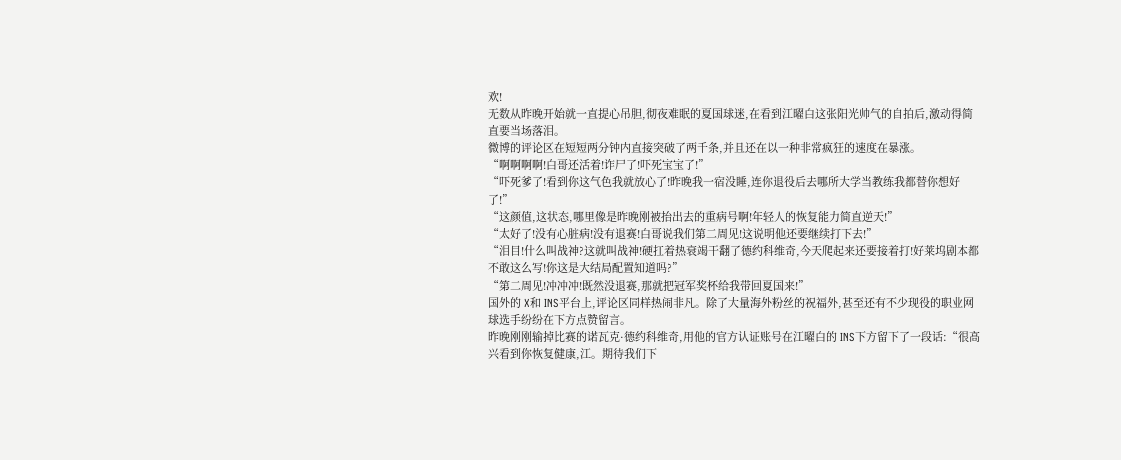欢!
无数从昨晚开始就一直提心吊胆,彻夜难眠的夏国球迷,在看到江曜白这张阳光帅气的自拍后,激动得简直要当场落泪。
微博的评论区在短短两分钟内直接突破了两千条,并且还在以一种非常疯狂的速度在暴涨。
“啊啊啊啊!白哥还活着!诈尸了!吓死宝宝了!”
“吓死爹了!看到你这气色我就放心了!昨晚我一宿没睡,连你退役后去哪所大学当教练我都替你想好了!”
“这颜值,这状态,哪里像是昨晚刚被抬出去的重病号啊!年轻人的恢复能力简直逆天!”
“太好了!没有心脏病!没有退赛!白哥说我们第二周见!这说明他还要继续打下去!”
“泪目!什么叫战神?这就叫战神!硬扛着热衰竭干翻了德约科维奇,今天爬起来还要接着打!好莱坞剧本都不敢这么写!你这是大结局配置知道吗?”
“第二周见!冲冲冲!既然没退赛,那就把冠军奖杯给我带回夏国来!”
国外的 X和 INS平台上,评论区同样热闹非凡。除了大量海外粉丝的祝福外,甚至还有不少现役的职业网球选手纷纷在下方点赞留言。
昨晚刚刚输掉比赛的诺瓦克·德约科维奇,用他的官方认证账号在江曜白的 INS下方留下了一段话:“很高兴看到你恢复健康,江。期待我们下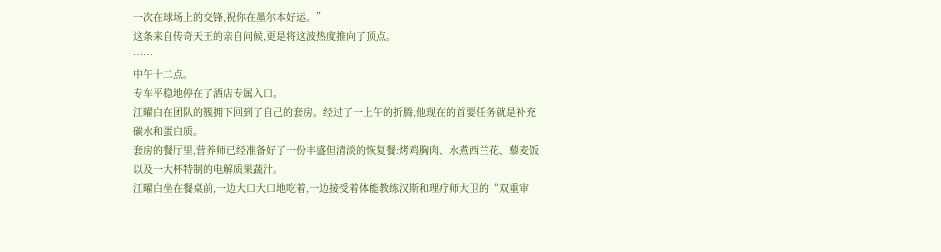一次在球场上的交锋,祝你在墨尔本好运。”
这条来自传奇天王的亲自问候,更是将这波热度推向了顶点。
……
中午十二点。
专车平稳地停在了酒店专属入口。
江曜白在团队的簇拥下回到了自己的套房。经过了一上午的折腾,他现在的首要任务就是补充碳水和蛋白质。
套房的餐厅里,营养师已经准备好了一份丰盛但清淡的恢复餐:烤鸡胸肉、水煮西兰花、藜麦饭以及一大杯特制的电解质果蔬汁。
江曜白坐在餐桌前,一边大口大口地吃着,一边接受着体能教练汉斯和理疗师大卫的“双重审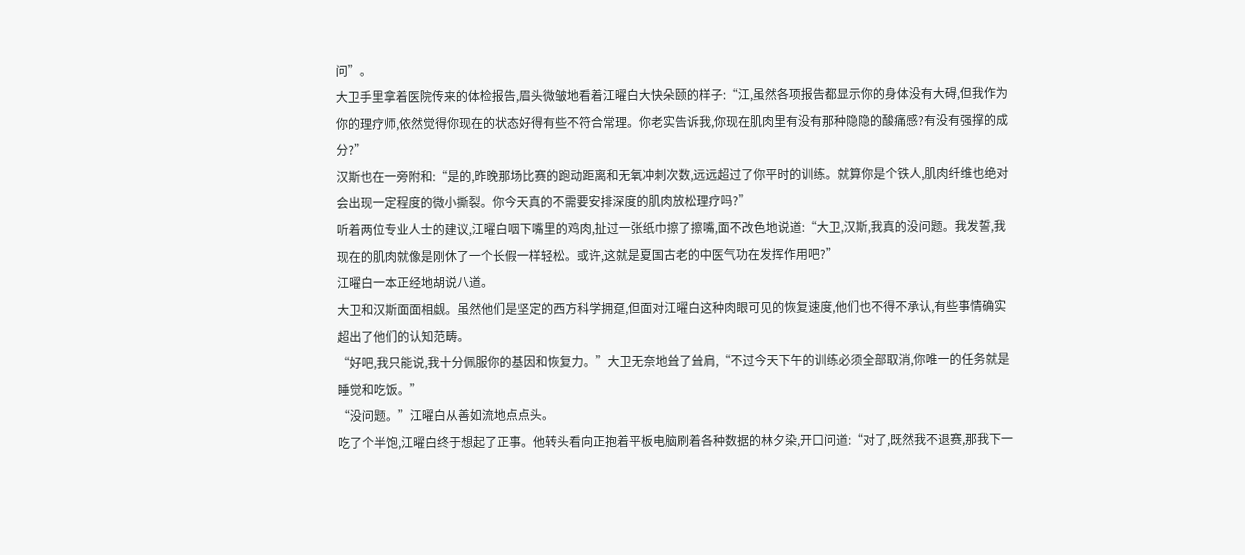问”。
大卫手里拿着医院传来的体检报告,眉头微皱地看着江曜白大快朵颐的样子:“江,虽然各项报告都显示你的身体没有大碍,但我作为你的理疗师,依然觉得你现在的状态好得有些不符合常理。你老实告诉我,你现在肌肉里有没有那种隐隐的酸痛感?有没有强撑的成分?”
汉斯也在一旁附和:“是的,昨晚那场比赛的跑动距离和无氧冲刺次数,远远超过了你平时的训练。就算你是个铁人,肌肉纤维也绝对会出现一定程度的微小撕裂。你今天真的不需要安排深度的肌肉放松理疗吗?”
听着两位专业人士的建议,江曜白咽下嘴里的鸡肉,扯过一张纸巾擦了擦嘴,面不改色地说道:“大卫,汉斯,我真的没问题。我发誓,我现在的肌肉就像是刚休了一个长假一样轻松。或许,这就是夏国古老的中医气功在发挥作用吧?”
江曜白一本正经地胡说八道。
大卫和汉斯面面相觑。虽然他们是坚定的西方科学拥趸,但面对江曜白这种肉眼可见的恢复速度,他们也不得不承认,有些事情确实超出了他们的认知范畴。
“好吧,我只能说,我十分佩服你的基因和恢复力。”大卫无奈地耸了耸肩,“不过今天下午的训练必须全部取消,你唯一的任务就是睡觉和吃饭。”
“没问题。”江曜白从善如流地点点头。
吃了个半饱,江曜白终于想起了正事。他转头看向正抱着平板电脑刷着各种数据的林夕染,开口问道:“对了,既然我不退赛,那我下一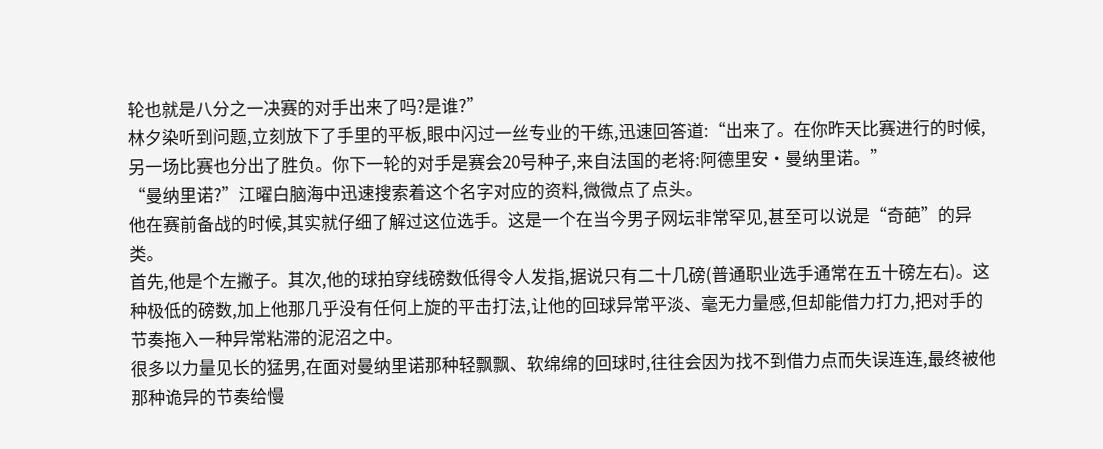轮也就是八分之一决赛的对手出来了吗?是谁?”
林夕染听到问题,立刻放下了手里的平板,眼中闪过一丝专业的干练,迅速回答道:“出来了。在你昨天比赛进行的时候,另一场比赛也分出了胜负。你下一轮的对手是赛会20号种子,来自法国的老将:阿德里安·曼纳里诺。”
“曼纳里诺?”江曜白脑海中迅速搜索着这个名字对应的资料,微微点了点头。
他在赛前备战的时候,其实就仔细了解过这位选手。这是一个在当今男子网坛非常罕见,甚至可以说是“奇葩”的异类。
首先,他是个左撇子。其次,他的球拍穿线磅数低得令人发指,据说只有二十几磅(普通职业选手通常在五十磅左右)。这种极低的磅数,加上他那几乎没有任何上旋的平击打法,让他的回球异常平淡、毫无力量感,但却能借力打力,把对手的节奏拖入一种异常粘滞的泥沼之中。
很多以力量见长的猛男,在面对曼纳里诺那种轻飘飘、软绵绵的回球时,往往会因为找不到借力点而失误连连,最终被他那种诡异的节奏给慢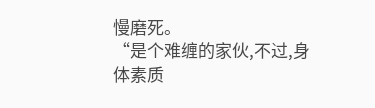慢磨死。
“是个难缠的家伙,不过,身体素质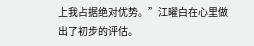上我占据绝对优势。”江曜白在心里做出了初步的评估。